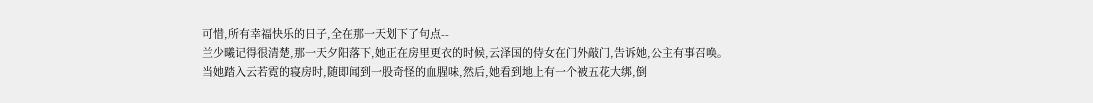可惜,所有幸福快乐的日子,全在那一天划下了句点--
兰少曦记得很清楚,那一天夕阳落下,她正在房里更衣的时候,云泽国的侍女在门外敲门,告诉她,公主有事召唤。
当她踏入云若霓的寝房时,随即闻到一股奇怪的血腥味,然后,她看到地上有一个被五花大绑,倒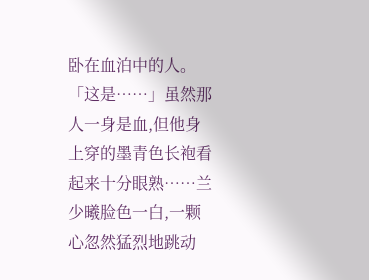卧在血泊中的人。
「这是……」虽然那人一身是血,但他身上穿的墨青色长袍看起来十分眼熟……兰少曦脸色一白,一颗心忽然猛烈地跳动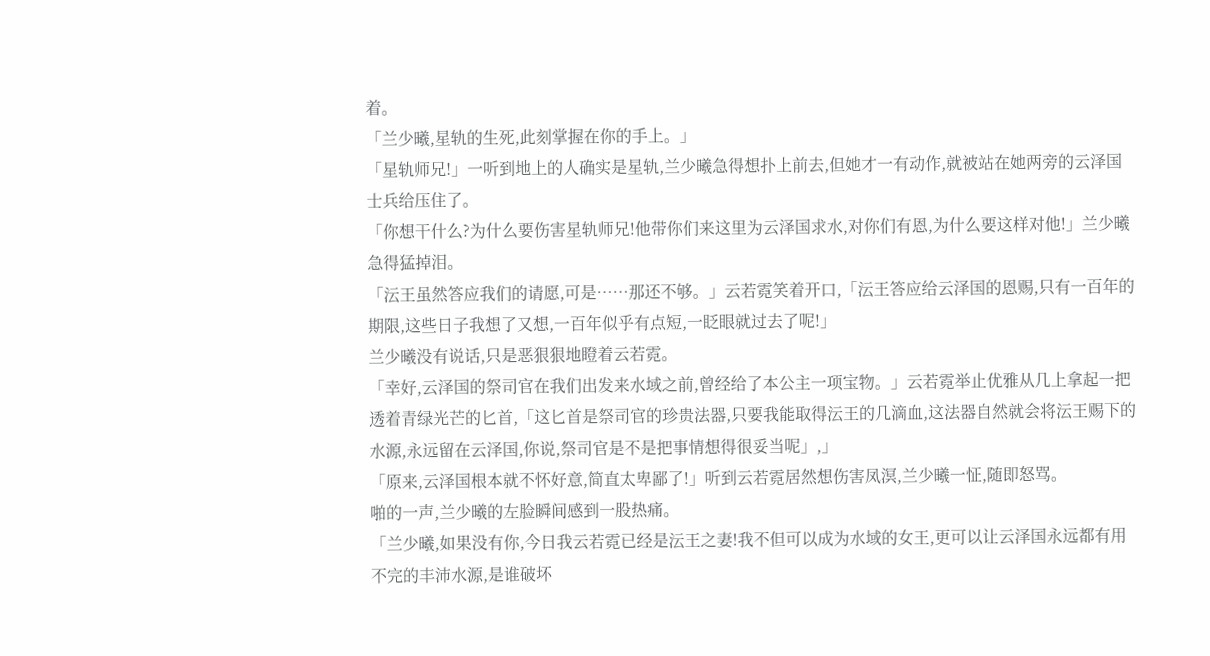着。
「兰少曦,星轨的生死,此刻掌握在你的手上。」
「星轨师兄!」一听到地上的人确实是星轨,兰少曦急得想扑上前去,但她才一有动作,就被站在她两旁的云泽国士兵给压住了。
「你想干什么?为什么要伤害星轨师兄!他带你们来这里为云泽国求水,对你们有恩,为什么要这样对他!」兰少曦急得猛掉泪。
「沄王虽然答应我们的请愿,可是……那还不够。」云若霓笑着开口,「沄王答应给云泽国的恩赐,只有一百年的期限,这些日子我想了又想,一百年似乎有点短,一眨眼就过去了呢!」
兰少曦没有说话,只是恶狠狠地瞪着云若霓。
「幸好,云泽国的祭司官在我们出发来水域之前,曾经给了本公主一项宝物。」云若霓举止优雅从几上拿起一把透着青绿光芒的匕首,「这匕首是祭司官的珍贵法器,只要我能取得沄王的几滴血,这法器自然就会将沄王赐下的水源,永远留在云泽国,你说,祭司官是不是把事情想得很妥当呢」,」
「原来,云泽国根本就不怀好意,简直太卑鄙了!」听到云若霓居然想伤害凤溟,兰少曦一怔,随即怒骂。
啪的一声,兰少曦的左脸瞬间感到一股热痛。
「兰少曦,如果没有你,今日我云若霓已经是沄王之妻!我不但可以成为水域的女王,更可以让云泽国永远都有用不完的丰沛水源,是谁破坏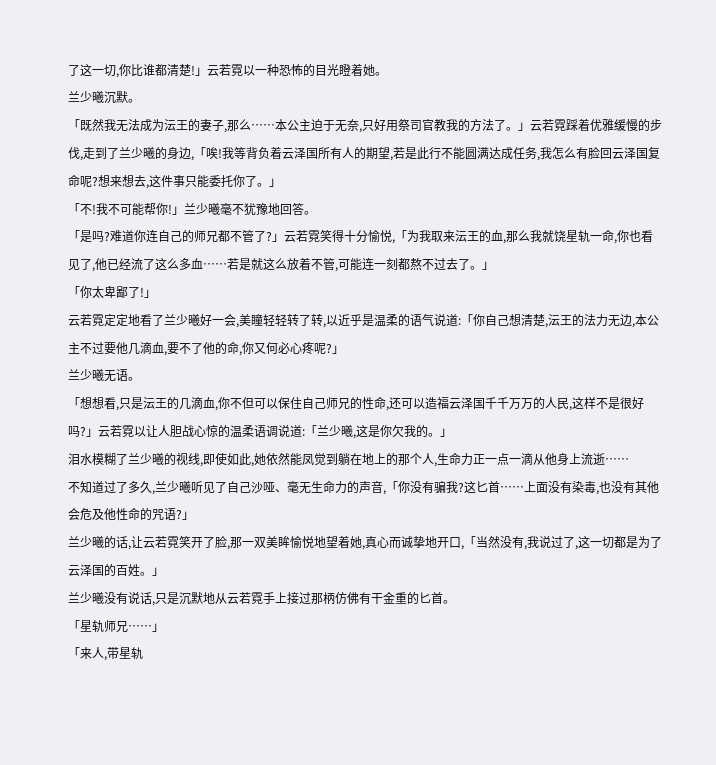了这一切,你比谁都清楚!」云若霓以一种恐怖的目光瞪着她。
兰少曦沉默。
「既然我无法成为沄王的妻子,那么……本公主迫于无奈,只好用祭司官教我的方法了。」云若霓踩着优雅缓慢的步伐,走到了兰少曦的身边,「唉!我等背负着云泽国所有人的期望,若是此行不能圆满达成任务,我怎么有脸回云泽国复命呢?想来想去,这件事只能委托你了。」
「不!我不可能帮你!」兰少曦毫不犹豫地回答。
「是吗?难道你连自己的师兄都不管了?」云若霓笑得十分愉悦,「为我取来沄王的血,那么我就饶星轨一命,你也看见了,他已经流了这么多血……若是就这么放着不管,可能连一刻都熬不过去了。」
「你太卑鄙了!」
云若霓定定地看了兰少曦好一会,美瞳轻轻转了转,以近乎是温柔的语气说道:「你自己想清楚,沄王的法力无边,本公主不过要他几滴血,要不了他的命,你又何必心疼呢?」
兰少曦无语。
「想想看,只是沄王的几滴血,你不但可以保住自己师兄的性命,还可以造福云泽国千千万万的人民,这样不是很好吗?」云若霓以让人胆战心惊的温柔语调说道:「兰少曦,这是你欠我的。」
泪水模糊了兰少曦的视线,即使如此,她依然能凤觉到躺在地上的那个人,生命力正一点一滴从他身上流逝……
不知道过了多久,兰少曦听见了自己沙哑、毫无生命力的声音,「你没有骗我?这匕首……上面没有染毒,也没有其他会危及他性命的咒语?」
兰少曦的话,让云若霓笑开了脸,那一双美眸愉悦地望着她,真心而诚挚地开口,「当然没有,我说过了,这一切都是为了云泽国的百姓。」
兰少曦没有说话,只是沉默地从云若霓手上接过那柄仿佛有干金重的匕首。
「星轨师兄……」
「来人,带星轨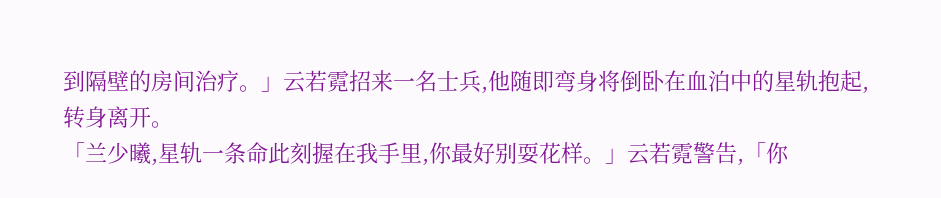到隔壁的房间治疗。」云若霓招来一名士兵,他随即弯身将倒卧在血泊中的星轨抱起,转身离开。
「兰少曦,星轨一条命此刻握在我手里,你最好别耍花样。」云若霓警告,「你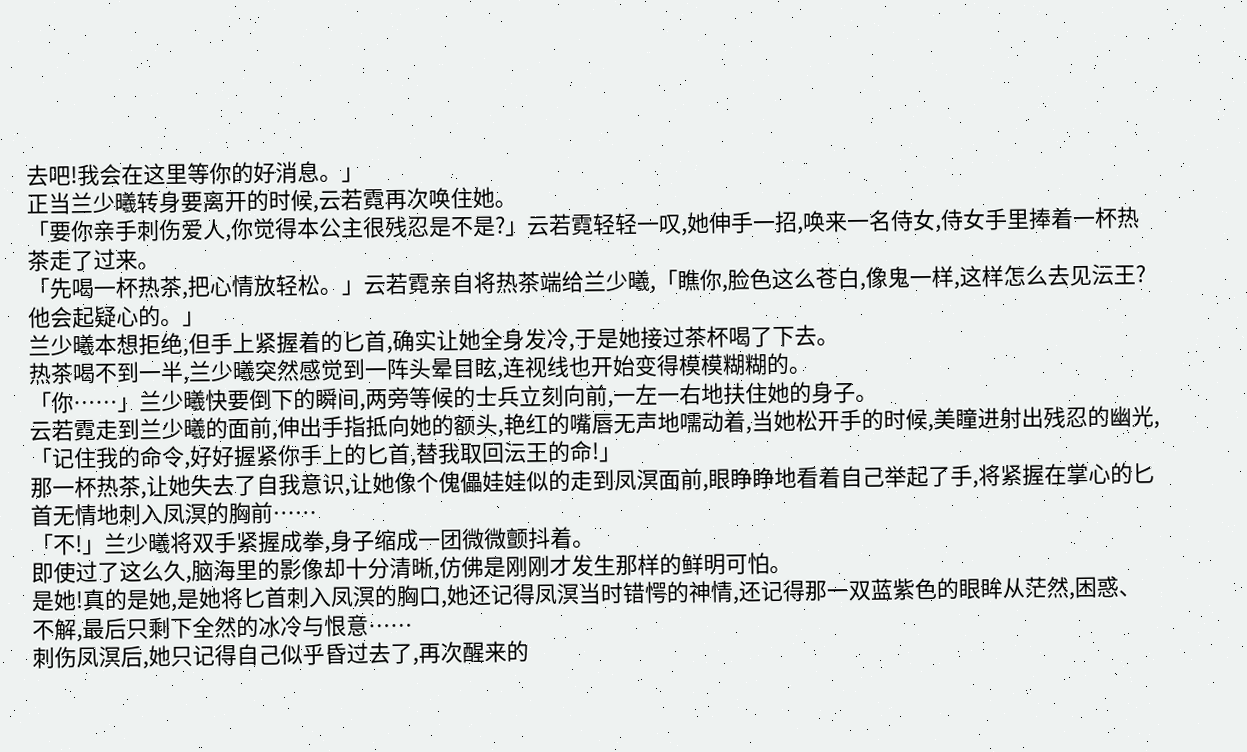去吧!我会在这里等你的好消息。」
正当兰少曦转身要离开的时候,云若霓再次唤住她。
「要你亲手刺伤爱人,你觉得本公主很残忍是不是?」云若霓轻轻一叹,她伸手一招,唤来一名侍女,侍女手里捧着一杯热茶走了过来。
「先喝一杯热茶,把心情放轻松。」云若霓亲自将热茶端给兰少曦,「瞧你,脸色这么苍白,像鬼一样,这样怎么去见沄王?他会起疑心的。」
兰少曦本想拒绝,但手上紧握着的匕首,确实让她全身发冷,于是她接过茶杯喝了下去。
热茶喝不到一半,兰少曦突然感觉到一阵头晕目眩,连视线也开始变得模模糊糊的。
「你……」兰少曦快要倒下的瞬间,两旁等候的士兵立刻向前,一左一右地扶住她的身子。
云若霓走到兰少曦的面前,伸出手指抵向她的额头,艳红的嘴唇无声地嚅动着,当她松开手的时候,美瞳进射出残忍的幽光,「记住我的命令,好好握紧你手上的匕首,替我取回沄王的命!」
那一杯热茶,让她失去了自我意识,让她像个傀儡娃娃似的走到凤溟面前,眼睁睁地看着自己举起了手,将紧握在掌心的匕首无情地刺入凤溟的胸前……
「不!」兰少曦将双手紧握成拳,身子缩成一团微微颤抖着。
即使过了这么久,脑海里的影像却十分清晰,仿佛是刚刚才发生那样的鲜明可怕。
是她!真的是她,是她将匕首刺入凤溟的胸口,她还记得凤溟当时错愕的神情,还记得那一双蓝紫色的眼眸从茫然,困惑、不解,最后只剩下全然的冰冷与恨意……
刺伤凤溟后,她只记得自己似乎昏过去了,再次醒来的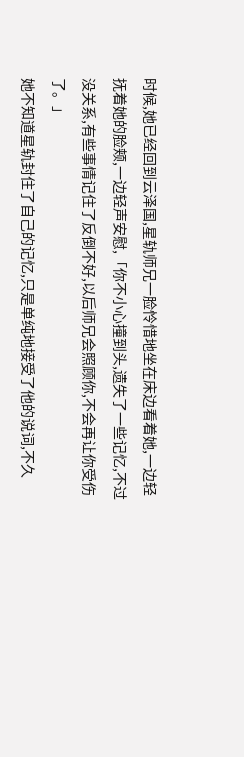时候,她已经回到云泽国,星轨师兄一脸怜惜地坐在床边看着她,一边轻抚着她的脸颊,一边轻声安慰,「你不小心撞到头,遗失了一些记忆,不过没关系,有些事情记住了反倒不好,以后师兄会照顾你,不会再让你受伤了。」
她不知道星轨封住了自己的记忆,只是单纯地接受了他的说词,不久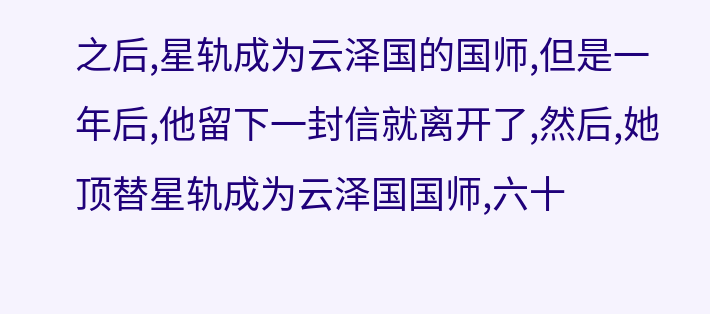之后,星轨成为云泽国的国师,但是一年后,他留下一封信就离开了,然后,她顶替星轨成为云泽国国师,六十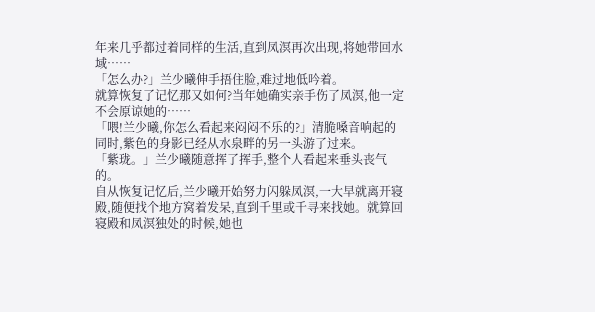年来几乎都过着同样的生活,直到凤溟再次出现,将她带回水域……
「怎么办?」兰少曦伸手捂住脸,难过地低吟着。
就算恢复了记忆那又如何?当年她确实亲手伤了凤溟,他一定不会原谅她的……
「喂!兰少曦,你怎么看起来闷闷不乐的?」清脆嗓音响起的同时,紫色的身影已经从水泉畔的另一头游了过来。
「紫珑。」兰少曦随意挥了挥手,整个人看起来垂头丧气的。
自从恢复记忆后,兰少曦开始努力闪躲凤溟,一大早就离开寝殿,随便找个地方窝着发呆,直到千里或千寻来找她。就算回寝殿和凤溟独处的时候,她也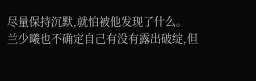尽量保持沉默,就怕被他发现了什么。
兰少曦也不确定自己有没有露出破绽,但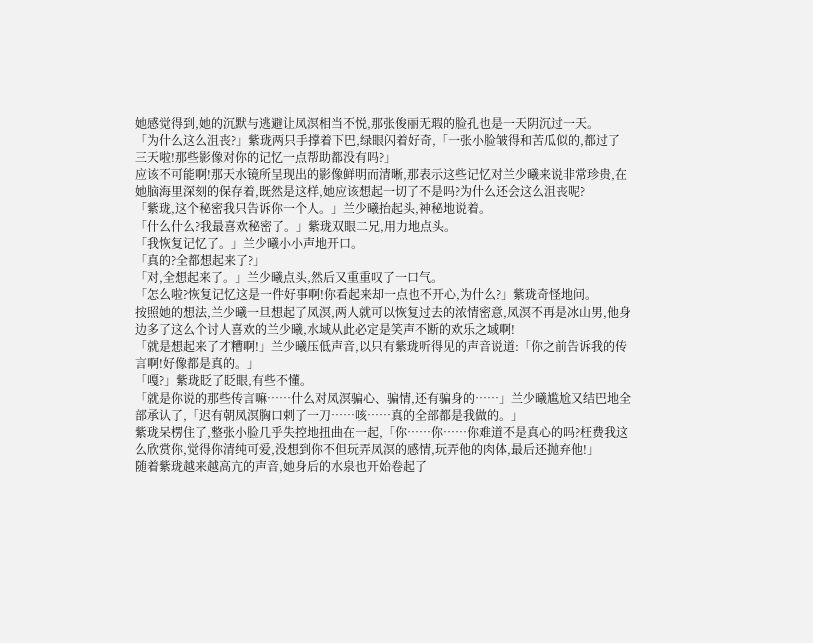她感觉得到,她的沉默与逃避让凤溟相当不悦,那张俊丽无瑕的脸孔也是一天阴沉过一天。
「为什么这么沮丧?」紫珑两只手撑着下巴,绿眼闪着好奇,「一张小脸皱得和苦瓜似的,都过了三天啦!那些影像对你的记忆一点帮助都没有吗?」
应该不可能啊!那天水镜所呈现出的影像鲜明而清晰,那表示这些记忆对兰少曦来说非常珍贵,在她脑海里深刻的保存着,既然是这样,她应该想起一切了不是吗?为什么还会这么沮丧呢?
「紫珑,这个秘密我只告诉你一个人。」兰少曦抬起头,神秘地说着。
「什么什么?我最喜欢秘密了。」紫珑双眼二兄,用力地点头。
「我恢复记忆了。」兰少曦小小声地开口。
「真的?全都想起来了?」
「对,全想起来了。」兰少曦点头,然后又重重叹了一口气。
「怎么啦?恢复记忆这是一件好事啊!你看起来却一点也不开心,为什么?」紫珑奇怪地问。
按照她的想法,兰少曦一旦想起了凤溟,两人就可以恢复过去的浓情密意,凤溟不再是冰山男,他身边多了这么个讨人喜欢的兰少曦,水域从此必定是笑声不断的欢乐之域啊!
「就是想起来了才糟啊!」兰少曦压低声音,以只有紫珑听得见的声音说道:「你之前告诉我的传言啊!好像都是真的。」
「嘎?」紫珑眨了眨眼,有些不懂。
「就是你说的那些传言嘛……什么对凤溟骗心、骗情,还有骗身的……」兰少曦尴尬又结巴地全部承认了,「迟有朝凤溟胸口剌了一刀……咳……真的全部都是我做的。」
紫珑呆楞住了,整张小脸几乎失控地扭曲在一起,「你……你……你难道不是真心的吗?枉费我这么欣赏你,觉得你清纯可爱,没想到你不但玩弄凤溟的感情,玩弄他的肉体,最后还抛弃他!」
随着紫珑越来越高亢的声音,她身后的水泉也开始卷起了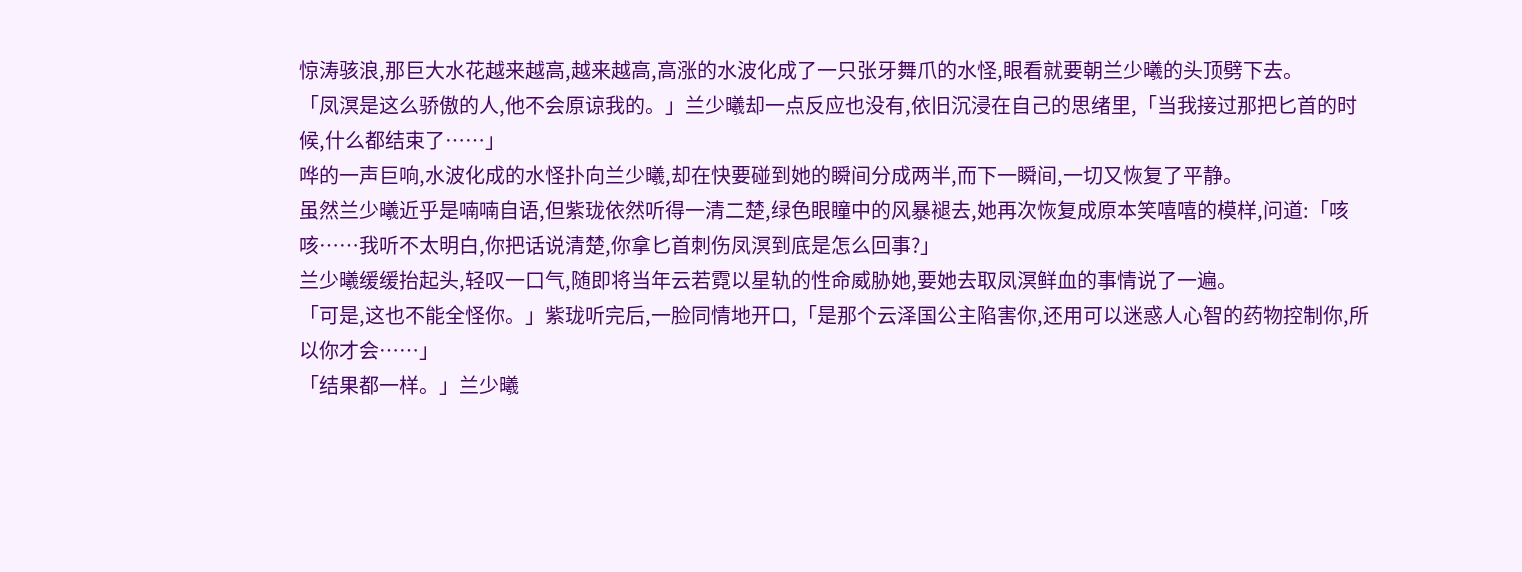惊涛骇浪,那巨大水花越来越高,越来越高,高涨的水波化成了一只张牙舞爪的水怪,眼看就要朝兰少曦的头顶劈下去。
「凤溟是这么骄傲的人,他不会原谅我的。」兰少曦却一点反应也没有,依旧沉浸在自己的思绪里,「当我接过那把匕首的时候,什么都结束了……」
哗的一声巨响,水波化成的水怪扑向兰少曦,却在快要碰到她的瞬间分成两半,而下一瞬间,一切又恢复了平静。
虽然兰少曦近乎是喃喃自语,但紫珑依然听得一清二楚,绿色眼瞳中的风暴褪去,她再次恢复成原本笑嘻嘻的模样,问道:「咳咳……我听不太明白,你把话说清楚,你拿匕首刺伤凤溟到底是怎么回事?」
兰少曦缓缓抬起头,轻叹一口气,随即将当年云若霓以星轨的性命威胁她,要她去取凤溟鲜血的事情说了一遍。
「可是,这也不能全怪你。」紫珑听完后,一脸同情地开口,「是那个云泽国公主陷害你,还用可以迷惑人心智的药物控制你,所以你才会……」
「结果都一样。」兰少曦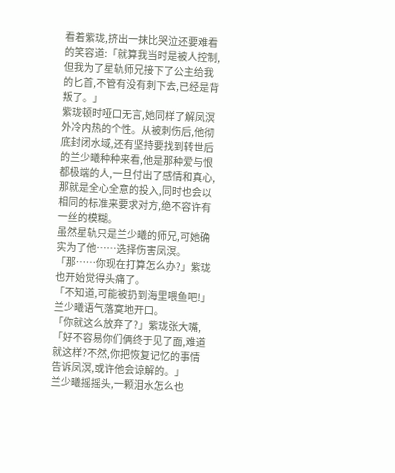看着紫珑,挤出一抹比哭泣还要难看的笑容道:「就算我当时是被人控制,但我为了星轨师兄接下了公主给我的匕首,不管有没有刺下去,已经是背叛了。」
紫珑顿时哑口无言,她同样了解凤溟外冷内热的个性。从被刺伤后,他彻底封闭水域,还有坚持要找到转世后的兰少曦种种来看,他是那种爱与恨都极端的人,一旦付出了感情和真心,那就是全心全意的投入,同时也会以相同的标准来要求对方,绝不容许有一丝的模糊。
虽然星轨只是兰少曦的师兄,可她确实为了他……选择伤害凤溟。
「那……你现在打算怎么办?」紫珑也开始觉得头痛了。
「不知道,可能被扔到海里喂鱼吧!」兰少曦语气落寞地开口。
「你就这么放弃了?」紫珑张大嘴,「好不容易你们俩终于见了面,难道就这样?不然,你把恢复记忆的事情告诉凤溟,或许他会谅解的。」
兰少曦摇摇头,一颗泪水怎么也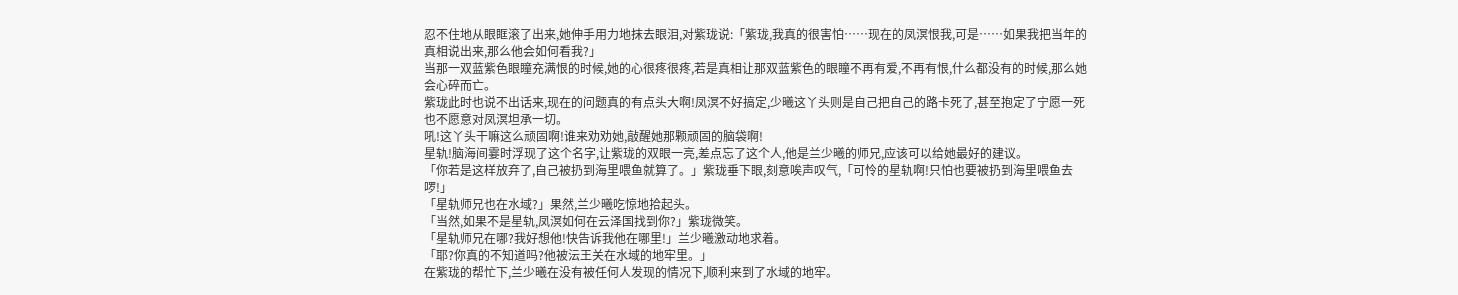忍不住地从眼眶滚了出来,她伸手用力地抹去眼泪,对紫珑说:「紫珑,我真的很害怕……现在的凤溟恨我,可是……如果我把当年的真相说出来,那么他会如何看我?」
当那一双蓝紫色眼瞳充满恨的时候,她的心很疼很疼,若是真相让那双蓝紫色的眼瞳不再有爱,不再有恨,什么都没有的时候,那么她会心碎而亡。
紫珑此时也说不出话来,现在的问题真的有点头大啊!凤溟不好搞定,少曦这丫头则是自己把自己的路卡死了,甚至抱定了宁愿一死也不愿意对凤溟坦承一切。
吼!这丫头干嘛这么顽固啊!谁来劝劝她,敲醒她那颗顽固的脑袋啊!
星轨!脑海间霎时浮现了这个名字,让紫珑的双眼一亮,差点忘了这个人,他是兰少曦的师兄,应该可以给她最好的建议。
「你若是这样放弃了,自己被扔到海里喂鱼就算了。」紫珑垂下眼,刻意唉声叹气,「可怜的星轨啊!只怕也要被扔到海里喂鱼去啰!」
「星轨师兄也在水域?」果然,兰少曦吃惊地拾起头。
「当然,如果不是星轨,凤溟如何在云泽国找到你?」紫珑微笑。
「星轨师兄在哪?我好想他!快告诉我他在哪里!」兰少曦激动地求着。
「耶?你真的不知道吗?他被沄王关在水域的地牢里。」
在紫珑的帮忙下,兰少曦在没有被任何人发现的情况下,顺利来到了水域的地牢。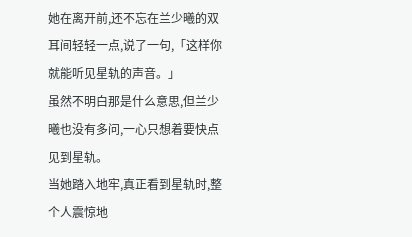她在离开前,还不忘在兰少曦的双耳间轻轻一点,说了一句,「这样你就能听见星轨的声音。」
虽然不明白那是什么意思,但兰少曦也没有多问,一心只想着要快点见到星轨。
当她踏入地牢,真正看到星轨时,整个人震惊地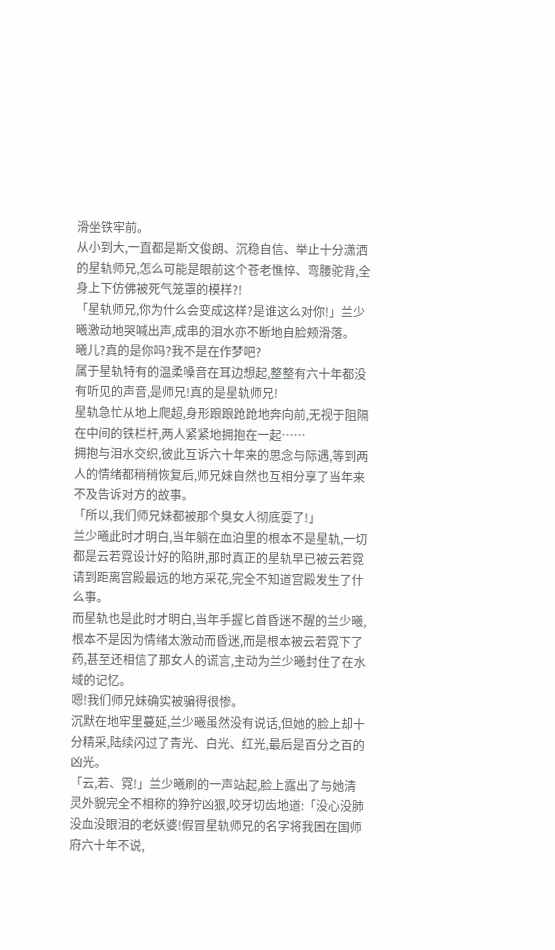滑坐铁牢前。
从小到大,一直都是斯文俊朗、沉稳自信、举止十分潇洒的星轨师兄,怎么可能是眼前这个苍老憔悴、弯腰驼背,全身上下仿佛被死气笼罩的模样?!
「星轨师兄,你为什么会变成这样?是谁这么对你!」兰少曦激动地哭喊出声,成串的泪水亦不断地自脸颊滑落。
曦儿?真的是你吗?我不是在作梦吧?
属于星轨特有的温柔嗓音在耳边想起,整整有六十年都没有听见的声音,是师兄!真的是星轨师兄!
星轨急忙从地上爬超,身形踉踉跄跄地奔向前,无视于阻隔在中间的铁栏杆,两人紧紧地拥抱在一起……
拥抱与泪水交织,彼此互诉六十年来的思念与际遇,等到两人的情绪都稍稍恢复后,师兄妹自然也互相分享了当年来不及告诉对方的故事。
「所以,我们师兄妹都被那个臭女人彻底耍了!」
兰少曦此时才明白,当年躺在血泊里的根本不是星轨,一切都是云若霓设计好的陷阱,那时真正的星轨早已被云若霓请到距离宫殿最远的地方采花,完全不知道宫殿发生了什么事。
而星轨也是此时才明白,当年手握匕首昏迷不醒的兰少曦,根本不是因为情绪太激动而昏迷,而是根本被云若霓下了药,甚至还相信了那女人的谎言,主动为兰少曦封住了在水域的记忆。
嗯!我们师兄妹确实被骗得很惨。
沉默在地牢里蔓延,兰少曦虽然没有说话,但她的脸上却十分精采,陆续闪过了青光、白光、红光,最后是百分之百的凶光。
「云,若、霓!」兰少曦刷的一声站起,脸上露出了与她清灵外貌完全不相称的狰狞凶狠,咬牙切齿地道:「没心没肺没血没眼泪的老妖婆!假冒星轨师兄的名字将我困在国师府六十年不说,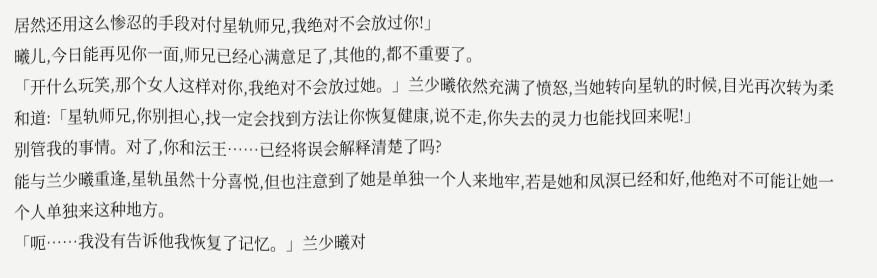居然还用这么惨忍的手段对付星轨师兄,我绝对不会放过你!」
曦儿,今日能再见你一面,师兄已经心满意足了,其他的,都不重要了。
「开什么玩笑,那个女人这样对你,我绝对不会放过她。」兰少曦依然充满了愤怒,当她转向星轨的时候,目光再次转为柔和道:「星轨师兄,你别担心,找一定会找到方法让你恢复健康,说不走,你失去的灵力也能找回来呢!」
别管我的事情。对了,你和沄王……已经将误会解释清楚了吗?
能与兰少曦重逢,星轨虽然十分喜悦,但也注意到了她是单独一个人来地牢,若是她和凤溟已经和好,他绝对不可能让她一个人单独来这种地方。
「呃……我没有告诉他我恢复了记忆。」兰少曦对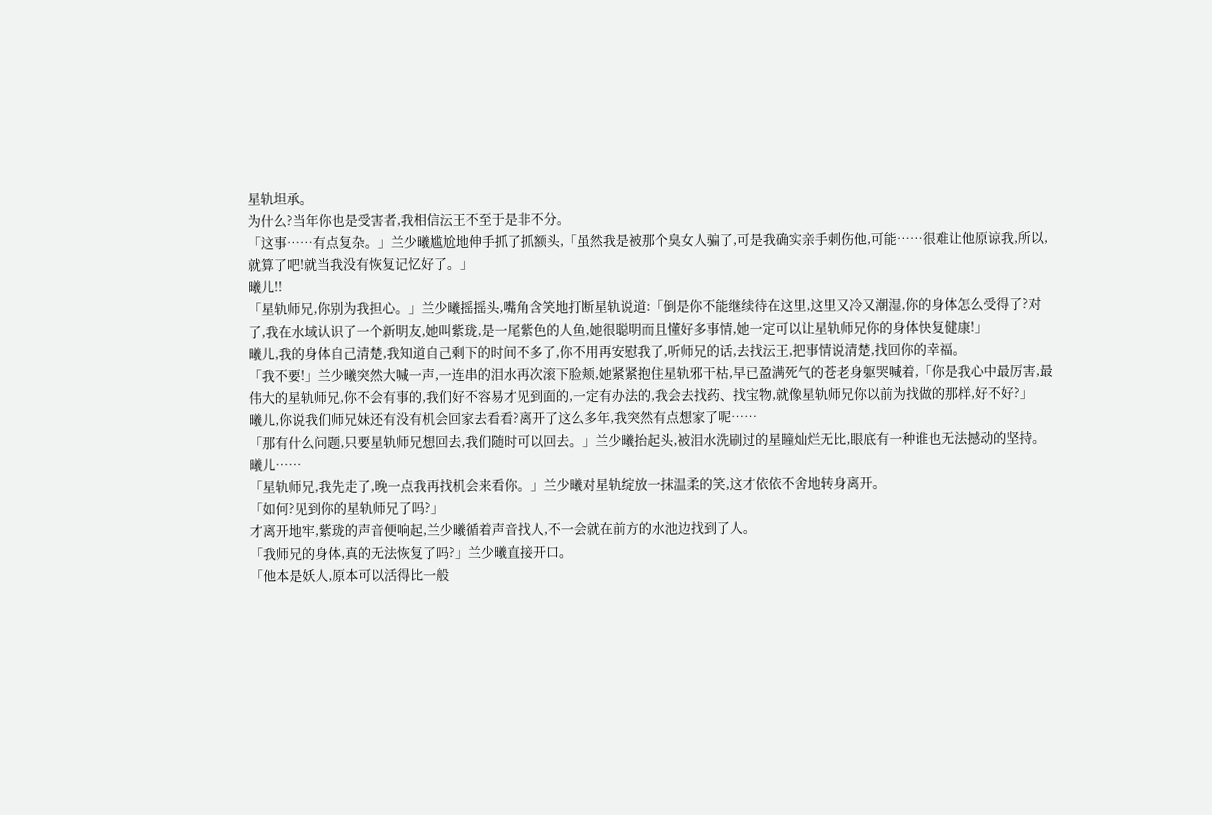星轨坦承。
为什么?当年你也是受害者,我相信沄王不至于是非不分。
「这事……有点复杂。」兰少曦尴尬地伸手抓了抓额头,「虽然我是被那个臭女人骗了,可是我确实亲手刺伤他,可能……很难让他原谅我,所以,就算了吧!就当我没有恢复记忆好了。」
曦儿!!
「星轨师兄,你别为我担心。」兰少曦摇摇头,嘴角含笑地打断星轨说道:「倒是你不能继续待在这里,这里又冷又潮湿,你的身体怎么受得了?对了,我在水域认识了一个新明友,她叫紫珑,是一尾紫色的人鱼,她很聪明而且懂好多事情,她一定可以让星轨师兄你的身体快复健康!」
曦儿,我的身体自己清楚,我知道自己剩下的时间不多了,你不用再安慰我了,听师兄的话,去找沄王,把事情说清楚,找回你的幸福。
「我不要!」兰少曦突然大喊一声,一连串的泪水再次滚下脸颊,她紧紧抱住星轨邪干枯,早已盈满死气的苍老身躯哭喊着,「你是我心中最厉害,最伟大的星轨师兄,你不会有事的,我们好不容易才见到面的,一定有办法的,我会去找药、找宝物,就像星轨师兄你以前为找做的那样,好不好?」
曦儿,你说我们师兄妹还有没有机会回家去看看?离开了这么多年,我突然有点想家了呢……
「那有什么问题,只要星轨师兄想回去,我们随时可以回去。」兰少曦抬起头,被泪水洗刷过的星瞳灿烂无比,眼底有一种谁也无法撼动的坚持。
曦儿……
「星轨师兄,我先走了,晚一点我再找机会来看你。」兰少曦对星轨绽放一抹温柔的笑,这才依依不舍地转身离开。
「如何?见到你的星轨师兄了吗?」
才离开地牢,紫珑的声音便响起,兰少曦循着声音找人,不一会就在前方的水池边找到了人。
「我师兄的身体,真的无法恢复了吗?」兰少曦直接开口。
「他本是妖人,原本可以活得比一般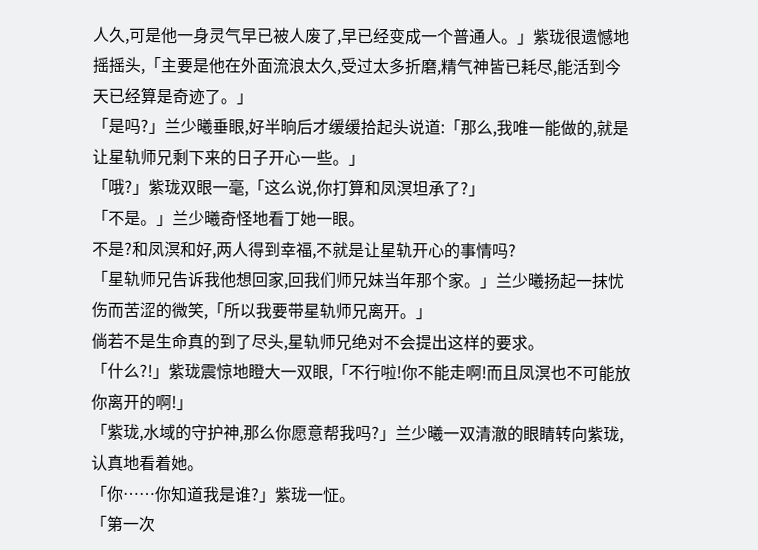人久,可是他一身灵气早已被人废了,早已经变成一个普通人。」紫珑很遗憾地摇摇头,「主要是他在外面流浪太久,受过太多折磨,精气神皆已耗尽,能活到今天已经算是奇迹了。」
「是吗?」兰少曦垂眼,好半晌后才缓缓拾起头说道:「那么,我唯一能做的,就是让星轨师兄剩下来的日子开心一些。」
「哦?」紫珑双眼一毫,「这么说,你打算和凤溟坦承了?」
「不是。」兰少曦奇怪地看丁她一眼。
不是?和凤溟和好,两人得到幸福,不就是让星轨开心的事情吗?
「星轨师兄告诉我他想回家,回我们师兄妹当年那个家。」兰少曦扬起一抹忧伤而苦涩的微笑,「所以我要带星轨师兄离开。」
倘若不是生命真的到了尽头,星轨师兄绝对不会提出这样的要求。
「什么?!」紫珑震惊地瞪大一双眼,「不行啦!你不能走啊!而且凤溟也不可能放你离开的啊!」
「紫珑,水域的守护神,那么你愿意帮我吗?」兰少曦一双清澈的眼睛转向紫珑,认真地看着她。
「你……你知道我是谁?」紫珑一怔。
「第一次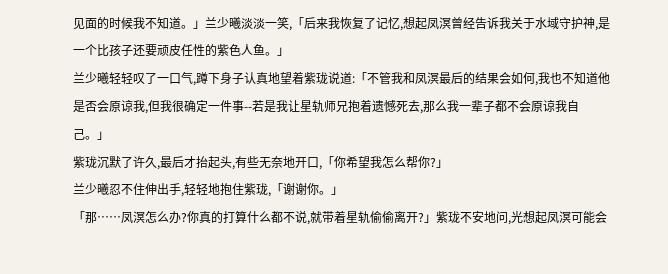见面的时候我不知道。」兰少曦淡淡一笑,「后来我恢复了记忆,想起凤溟曾经告诉我关于水域守护神,是一个比孩子还要顽皮任性的紫色人鱼。」
兰少曦轻轻叹了一口气,蹲下身子认真地望着紫珑说道:「不管我和凤溟最后的结果会如何,我也不知道他是否会原谅我,但我很确定一件事--若是我让星轨师兄抱着遗憾死去,那么我一辈子都不会原谅我自己。」
紫珑沉默了许久,最后才抬起头,有些无奈地开口,「你希望我怎么帮你?」
兰少曦忍不住伸出手,轻轻地抱住紫珑,「谢谢你。」
「那……凤溟怎么办?你真的打算什么都不说,就带着星轨偷偷离开?」紫珑不安地问,光想起凤溟可能会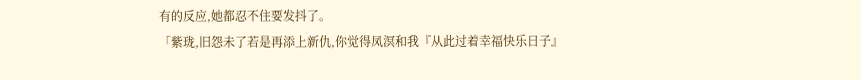有的反应,她都忍不住要发抖了。
「紫珑,旧怨未了若是再添上新仇,你觉得凤溟和我『从此过着幸福快乐日子』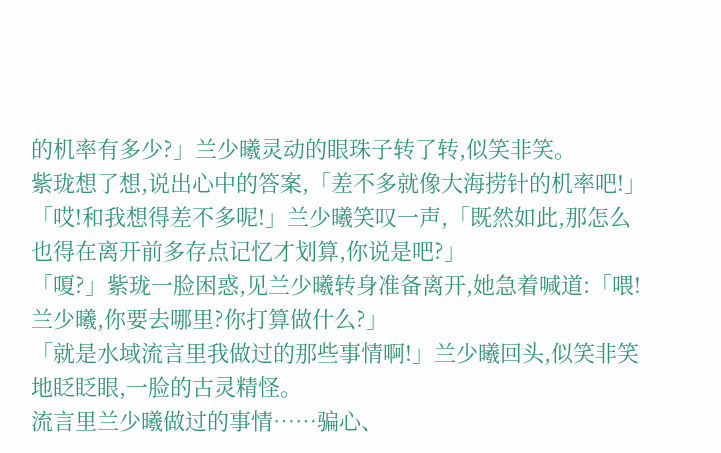的机率有多少?」兰少曦灵动的眼珠子转了转,似笑非笑。
紫珑想了想,说出心中的答案,「差不多就像大海捞针的机率吧!」
「哎!和我想得差不多呢!」兰少曦笑叹一声,「既然如此,那怎么也得在离开前多存点记忆才划算,你说是吧?」
「嗄?」紫珑一脸困惑,见兰少曦转身准备离开,她急着喊道:「喂!兰少曦,你要去哪里?你打算做什么?」
「就是水域流言里我做过的那些事情啊!」兰少曦回头,似笑非笑地眨眨眼,一脸的古灵精怪。
流言里兰少曦做过的事情……骗心、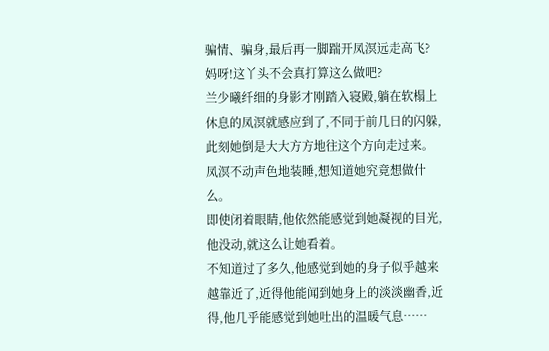骗情、骗身,最后再一脚踹开凤溟远走高飞?
妈呀!这丫头不会真打算这么做吧?
兰少曦纤细的身影才刚踏入寝殿,躺在软榻上休息的凤溟就感应到了,不同于前几日的闪躲,此刻她倒是大大方方地往这个方向走过来。
凤溟不动声色地装睡,想知道她究竟想做什么。
即使闭着眼睛,他依然能感觉到她凝视的目光,他没动,就这么让她看着。
不知道过了多久,他感觉到她的身子似乎越来越靠近了,近得他能闻到她身上的淡淡幽香,近得,他几乎能感觉到她吐出的温暖气息……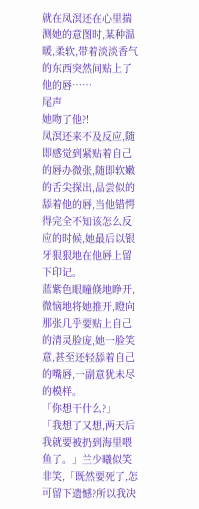就在凤溟还在心里揣测她的意图时,某种温暖,柔软,带着淡淡香气的东西突然间贴上了他的唇……
尾声
她吻了他?!
凤溟还来不及反应,随即感觉到紧贴着自己的唇办微张,随即软嫩的舌尖探出,品尝似的舔着他的唇,当他错愕得完全不知该怎么反应的时候,她最后以银牙狠狠地在他唇上留下印记。
蓝紫色眼瞳倏地睁开,微恼地将她推开,瞪向那张几乎要贴上自己的清灵脸庞,她一脸笑意,甚至还轻舔着自己的嘴唇,一副意犹未尽的模样。
「你想干什么?」
「我想了又想,两天后我就要被扔到海里喂鱼了。」兰少曦似笑非笑,「既然要死了,怎可留下遗憾?所以我决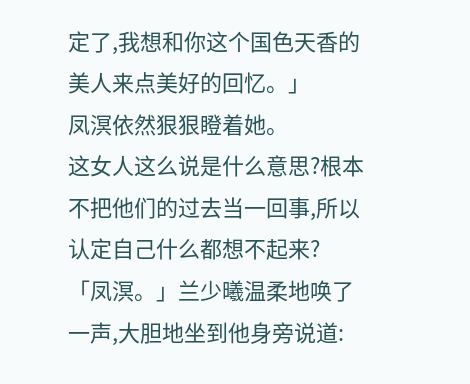定了,我想和你这个国色天香的美人来点美好的回忆。」
凤溟依然狠狠瞪着她。
这女人这么说是什么意思?根本不把他们的过去当一回事,所以认定自己什么都想不起来?
「凤溟。」兰少曦温柔地唤了一声,大胆地坐到他身旁说道: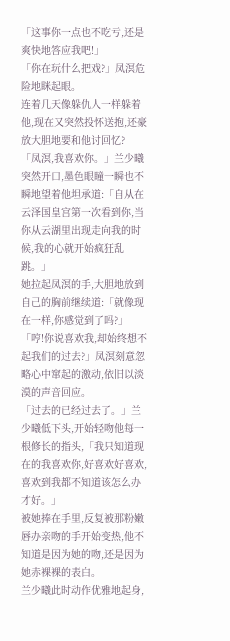「这事你一点也不吃亏,还是爽快地答应我吧!」
「你在玩什么把戏?」凤溟危险地眯起眼。
连着几天像躲仇人一样躲着他,现在又突然投怀送抱,还豪放大胆地要和他讨回忆?
「凤溟,我喜欢你。」兰少曦突然开口,墨色眼瞳一瞬也不瞬地望着他坦承道:「自从在云泽国皇宫第一次看到你,当你从云湖里出现走向我的时候,我的心就开始疯狂乱跳。」
她拉起凤溟的手,大胆地放到自己的胸前继续道:「就像现在一样,你感觉到了吗?」
「哼!你说喜欢我,却始终想不起我们的过去?」凤溟刻意忽略心中窜起的激动,依旧以淡漠的声音回应。
「过去的已经过去了。」兰少曦低下头,开始轻吻他每一根修长的指头,「我只知道现在的我喜欢你,好喜欢好喜欢,喜欢到我都不知道该怎么办才好。」
被她捧在手里,反复被那粉嫩唇办亲吻的手开始变热,他不知道是因为她的吻,还是因为她赤裸裸的表白。
兰少曦此时动作优雅地起身,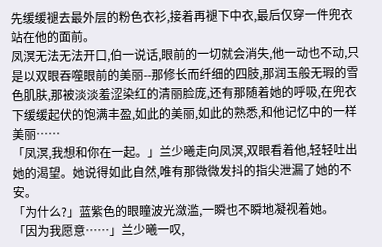先缓缓褪去最外层的粉色衣衫,接着再褪下中衣,最后仅穿一件兜衣站在他的面前。
凤溟无法无法开口,伯一说话,眼前的一切就会消失,他一动也不动,只是以双眼吞噬眼前的美丽--那修长而纤细的四肢,那润玉般无瑕的雪色肌肤,那被淡淡羞涩染红的清丽脸庞,还有那随着她的呼吸,在兜衣下缓缓起伏的饱满丰盈,如此的美丽,如此的熟悉,和他记忆中的一样美丽……
「凤溟,我想和你在一起。」兰少曦走向凤溟,双眼看着他,轻轻吐出她的渴望。她说得如此自然,唯有那微微发抖的指尖泄漏了她的不安。
「为什么?」蓝紫色的眼瞳波光潋滥,一瞬也不瞬地凝视着她。
「因为我愿意……」兰少曦一叹,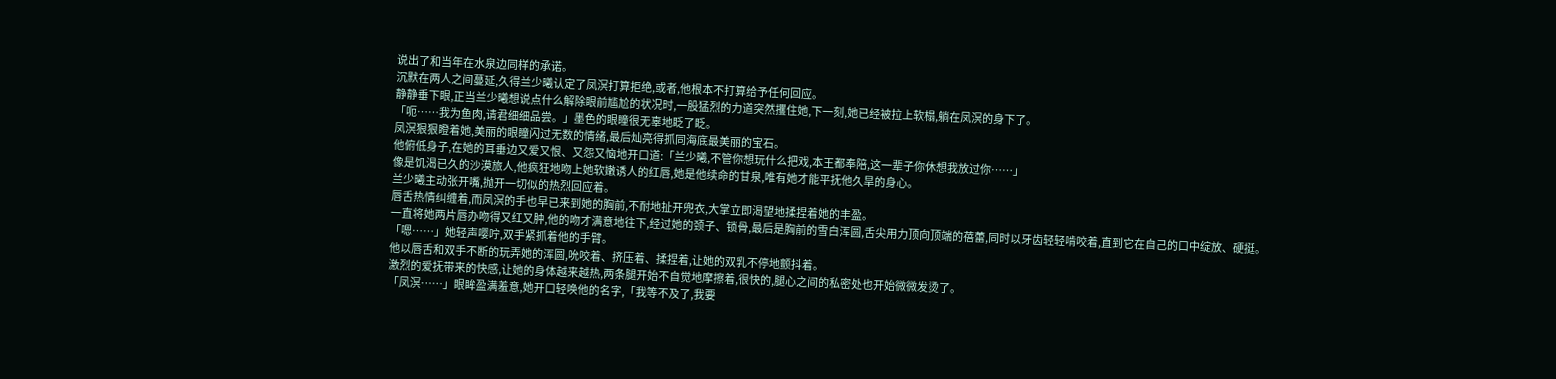说出了和当年在水泉边同样的承诺。
沉默在两人之间蔓延,久得兰少曦认定了凤溟打算拒绝,或者,他根本不打算给予任何回应。
静静垂下眼,正当兰少曦想说点什么解除眼前尴尬的状况时,一股猛烈的力道突然攫住她,下一刻,她已经被拉上软榻,躺在凤溟的身下了。
「呃……我为鱼肉,请君细细品尝。」墨色的眼瞳很无辜地眨了眨。
凤溟狠狠瞪着她,美丽的眼瞳闪过无数的情绪,最后灿亮得抓同海底最美丽的宝石。
他俯低身子,在她的耳垂边又爱又恨、又怨又恼地开口道:「兰少曦,不管你想玩什么把戏,本王都奉陪,这一辈子你休想我放过你……」
像是饥渴已久的沙漠旅人,他疯狂地吻上她软嫩诱人的红唇,她是他续命的甘泉,唯有她才能平抚他久旱的身心。
兰少曦主动张开嘴,抛开一切似的热烈回应着。
唇舌热情纠缠着,而凤溟的手也早已来到她的胸前,不耐地扯开兜衣,大掌立即渴望地揉捏着她的丰盈。
一直将她两片唇办吻得又红又肿,他的吻才满意地往下,经过她的颈子、锁骨,最后是胸前的雪白浑圆,舌尖用力顶向顶端的蓓蕾,同时以牙齿轻轻啃咬着,直到它在自己的口中绽放、硬挺。
「嗯……」她轻声嘤咛,双手紧抓着他的手臂。
他以唇舌和双手不断的玩弄她的浑圆,吮咬着、挤压着、揉捏着,让她的双乳不停地颤抖着。
激烈的爱抚带来的快感,让她的身体越来越热,两条腿开始不自觉地摩擦着,很快的,腿心之间的私密处也开始微微发烫了。
「凤溟……」眼眸盈满羞意,她开口轻唤他的名字,「我等不及了,我要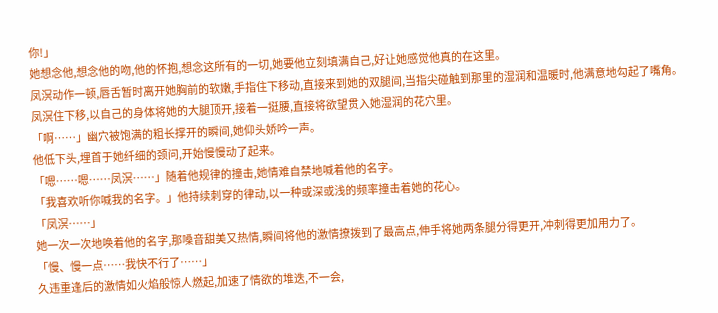你!」
她想念他,想念他的吻,他的怀抱,想念这所有的一切,她要他立刻填满自己,好让她感觉他真的在这里。
凤溟动作一顿,唇舌暂时离开她胸前的软嫩,手指住下移动,直接来到她的双腿间,当指尖碰触到那里的湿润和温暖时,他满意地勾起了嘴角。
凤溟住下移,以自己的身体将她的大腿顶开,接着一挺腰,直接将欲望贯入她湿润的花穴里。
「啊……」幽穴被饱满的粗长撑开的瞬间,她仰头娇吟一声。
他低下头,埋首于她纤细的颈问,开始慢慢动了起来。
「嗯……嗯……凤溟……」随着他规律的撞击,她情难自禁地喊着他的名字。
「我喜欢听你喊我的名字。」他持续刺穿的律动,以一种或深或浅的频率撞击着她的花心。
「凤溟……」
她一次一次地唤着他的名字,那嗓音甜美又热情,瞬间将他的激情撩拨到了最高点,伸手将她两条腿分得更开,冲刺得更加用力了。
「慢、慢一点……我快不行了……」
久违重逢后的激情如火焰般惊人燃起,加速了情欲的堆迭,不一会,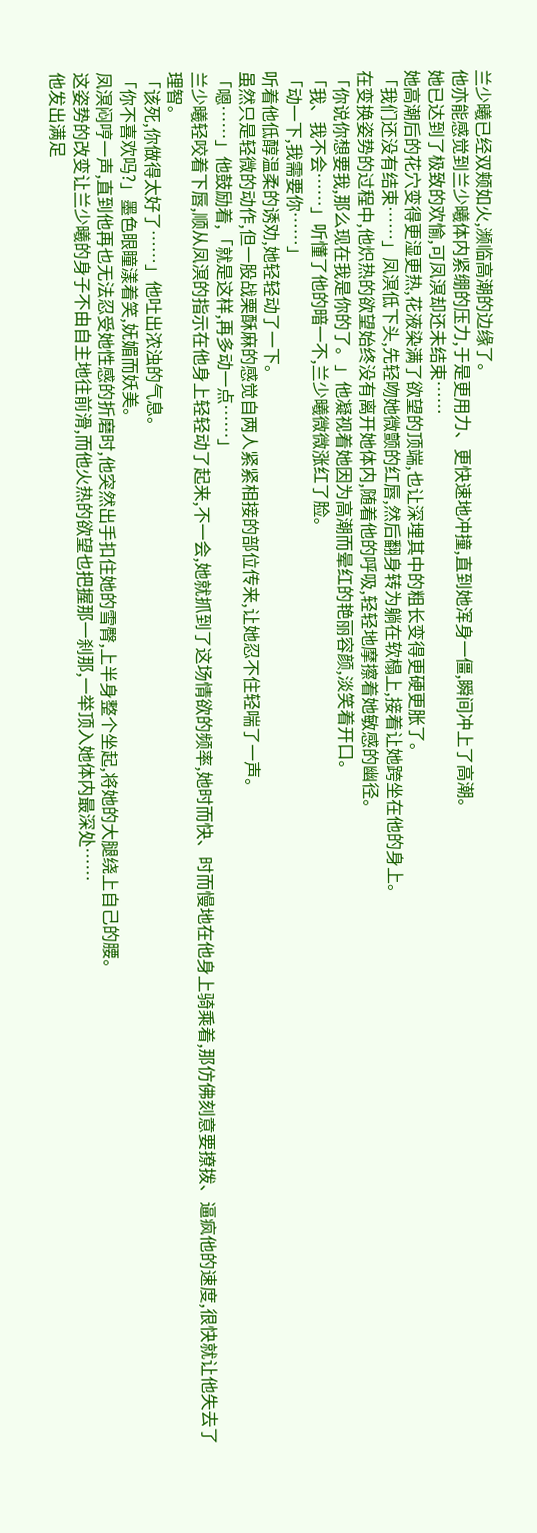兰少曦已经双颊如火,濒临高潮的边缘了。
他亦能感觉到兰少曦体内紧绷的压力,于是更用力、更快速地冲撞,直到她浑身一僵,瞬间冲上了高潮。
她已达到了极致的欢愉,可凤溟却还未结束……
她高潮后的花穴变得更湿更热,花液染满了欲望的顶端,也让深埋其中的粗长变得更硬更胀了。
「我们还没有结束……」凤溟低下头,先轻吻她微颤的红唇,然后翻身转为躺在软榻上,接着让她跨坐在他的身上。
在变换姿势的过程中,他炽热的欲望始终没有离开她体内,随着他的呼吸,轻轻地摩擦着她敏感的幽径。
「你说你想要我,那么现在我是你的了。」他凝视着她因为高潮而晕红的艳丽容颜,淡笑着开口。
「我、我不会……」听懂了他的暗一不,兰少曦微微涨红了脸。
「动一下,我需要你……」
听着他低醇温柔的诱劝,她轻轻动了一下。
虽然只是轻微的动作,但一股战栗酥麻的感觉自两人紧紧相接的部位传来,让她忍不住轻喘了一声。
「嗯……」他鼓励着,「就是这样,再多动一点……」
兰少曦轻咬着下唇,顺从凤溟的指示在他身上轻轻动了起来,不一会,她就抓到了这场情欲的频率,她时而快、时而慢地在他身上骑乘着,那仿佛刻意要撩拨、逼疯他的速度,很快就让他失去了理智。
「该死,你做得太好了……」他吐出浓浊的气息。
「你不喜欢吗?」墨色眼瞳漾着笑,妩媚而妖美。
凤溟闷哼一声,直到他再也无法忍受她性感的折磨时,他突然出手扣住她的雪臀,上半身整个坐起,将她的大腿绕上自己的腰。
这姿势的改变让兰少曦的身子不由自主地往前滑,而他火热的欲望也把握那一刹那,一举顶入她体内最深处……
他发出满足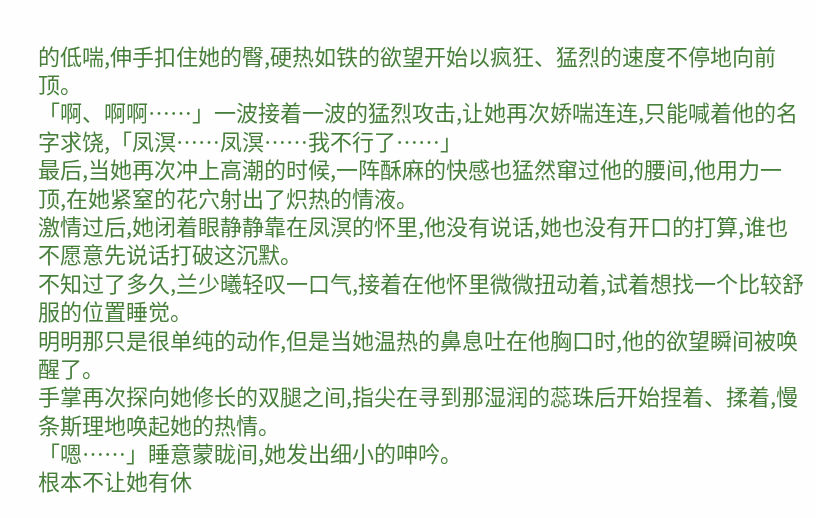的低喘,伸手扣住她的臀,硬热如铁的欲望开始以疯狂、猛烈的速度不停地向前顶。
「啊、啊啊……」一波接着一波的猛烈攻击,让她再次娇喘连连,只能喊着他的名字求饶,「凤溟……凤溟……我不行了……」
最后,当她再次冲上高潮的时候,一阵酥麻的快感也猛然窜过他的腰间,他用力一顶,在她紧窒的花穴射出了炽热的情液。
激情过后,她闭着眼静静靠在凤溟的怀里,他没有说话,她也没有开口的打算,谁也不愿意先说话打破这沉默。
不知过了多久,兰少曦轻叹一口气,接着在他怀里微微扭动着,试着想找一个比较舒服的位置睡觉。
明明那只是很单纯的动作,但是当她温热的鼻息吐在他胸口时,他的欲望瞬间被唤醒了。
手掌再次探向她修长的双腿之间,指尖在寻到那湿润的蕊珠后开始捏着、揉着,慢条斯理地唤起她的热情。
「嗯……」睡意蒙眬间,她发出细小的呻吟。
根本不让她有休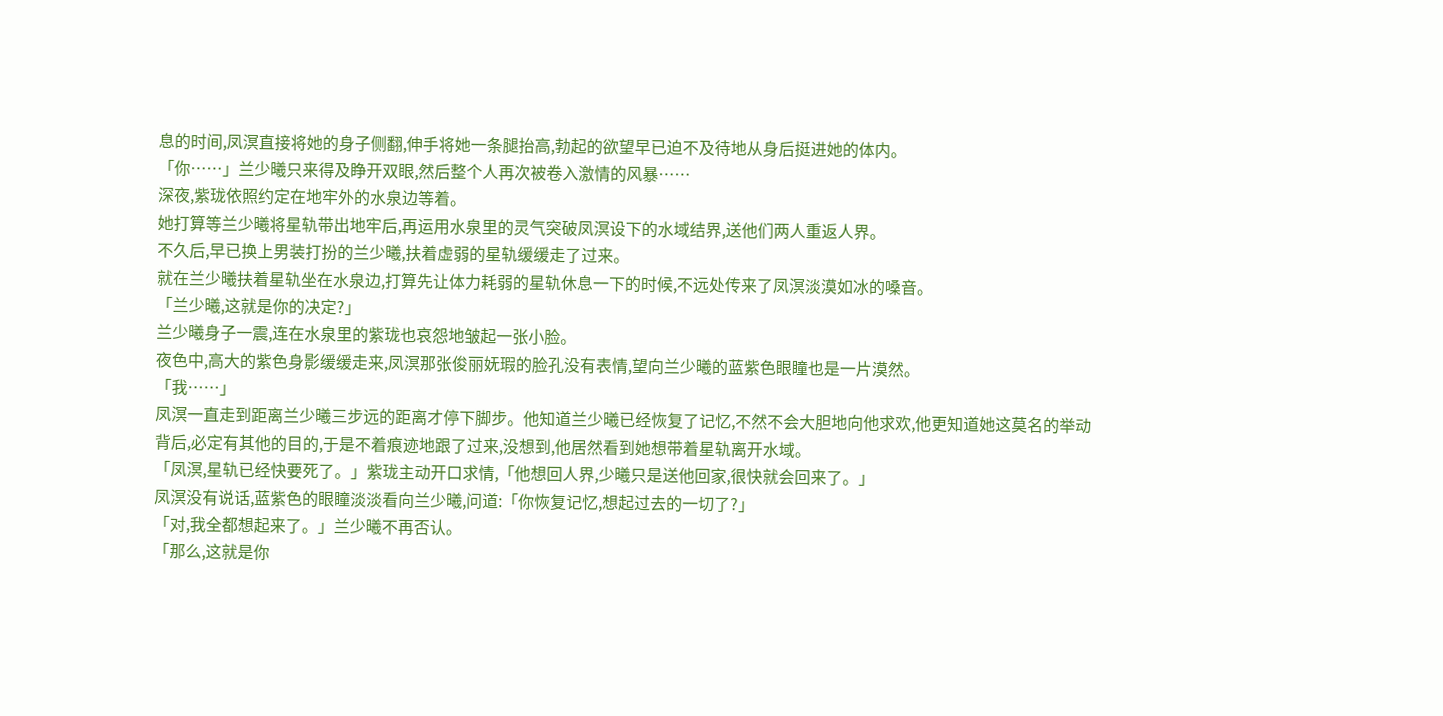息的时间,凤溟直接将她的身子侧翻,伸手将她一条腿抬高,勃起的欲望早已迫不及待地从身后挺进她的体内。
「你……」兰少曦只来得及睁开双眼,然后整个人再次被卷入激情的风暴……
深夜,紫珑依照约定在地牢外的水泉边等着。
她打算等兰少曦将星轨带出地牢后,再运用水泉里的灵气突破凤溟设下的水域结界,送他们两人重返人界。
不久后,早已换上男装打扮的兰少曦,扶着虚弱的星轨缓缓走了过来。
就在兰少曦扶着星轨坐在水泉边,打算先让体力耗弱的星轨休息一下的时候,不远处传来了凤溟淡漠如冰的嗓音。
「兰少曦,这就是你的决定?」
兰少曦身子一震,连在水泉里的紫珑也哀怨地皱起一张小脸。
夜色中,高大的紫色身影缓缓走来,凤溟那张俊丽妩瑕的脸孔没有表情,望向兰少曦的蓝紫色眼瞳也是一片漠然。
「我……」
凤溟一直走到距离兰少曦三步远的距离才停下脚步。他知道兰少曦已经恢复了记忆,不然不会大胆地向他求欢,他更知道她这莫名的举动背后,必定有其他的目的,于是不着痕迹地跟了过来,没想到,他居然看到她想带着星轨离开水域。
「凤溟,星轨已经快要死了。」紫珑主动开口求情,「他想回人界,少曦只是送他回家,很快就会回来了。」
凤溟没有说话,蓝紫色的眼瞳淡淡看向兰少曦,问道:「你恢复记忆,想起过去的一切了?」
「对,我全都想起来了。」兰少曦不再否认。
「那么,这就是你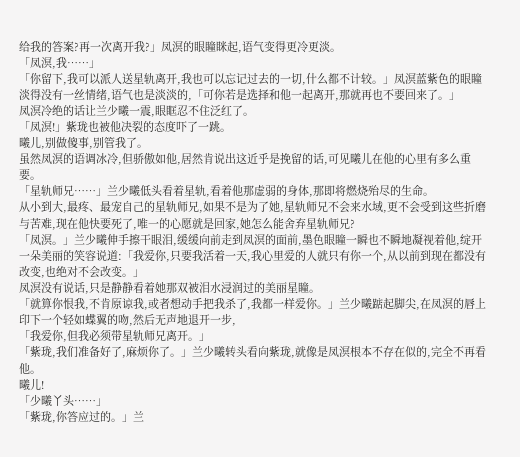给我的答案?再一次离开我?」凤溟的眼瞳眯起,语气变得更冷更淡。
「凤溟,我……」
「你留下,我可以派人送星轨离开,我也可以忘记过去的一切,什么都不计较。」凤溟蓝紫色的眼瞳淡得没有一丝情绪,语气也是淡淡的,「可你若是选择和他一起离开,那就再也不要回来了。」
凤溟冷绝的话让兰少曦一震,眼眶忍不住泛红了。
「凤溟!」紫珑也被他决裂的态度吓了一跳。
曦儿,别做傻事,别管我了。
虽然凤溟的语调冰冷,但骄傲如他,居然肯说出这近乎是挽留的话,可见曦儿在他的心里有多么重要。
「星轨师兄……」兰少曦低头看着星轨,看着他那虚弱的身体,那即将燃烧殆尽的生命。
从小到大,最疼、最宠自己的星轨师兄,如果不是为了她,星轨师兄不会来水域,更不会受到这些折磨与苦难,现在他快要死了,唯一的心愿就是回家,她怎么能舍弃星轨师兄?
「凤溟。」兰少曦伸手擦干眼泪,缓缓向前走到凤溟的面前,墨色眼瞳一瞬也不瞬地凝视着他,绽开一朵美丽的笑容说道:「我爱你,只要我活着一天,我心里爱的人就只有你一个,从以前到现在都没有改变,也绝对不会改变。」
凤溟没有说话,只是静静看着她那双被泪水浸润过的美丽星瞳。
「就算你恨我,不肯原谅我,或者想动手把我杀了,我都一样爱你。」兰少曦踮起脚尖,在凤溟的唇上印下一个轻如蝶翼的吻,然后无声地退开一步,
「我爱你,但我必须带星轨师兄离开。」
「紫珑,我们准备好了,麻烦你了。」兰少曦转头看向紫珑,就像是凤溟根本不存在似的,完全不再看他。
曦儿!
「少曦丫头……」
「紫珑,你答应过的。」兰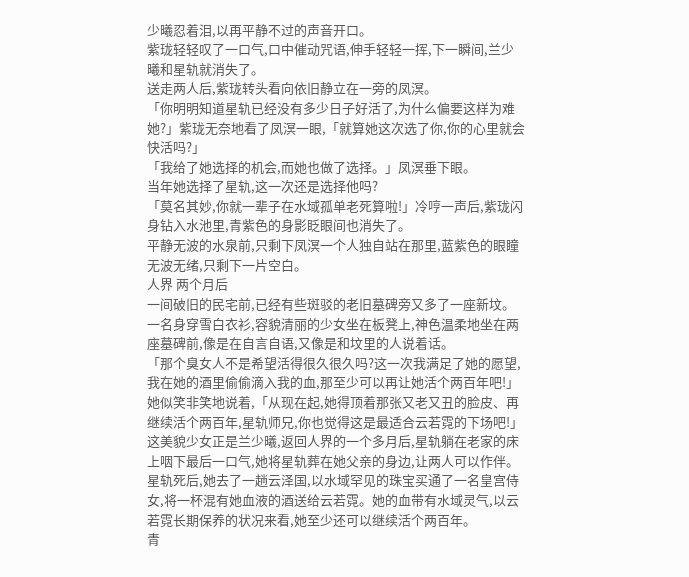少曦忍着泪,以再平静不过的声音开口。
紫珑轻轻叹了一口气,口中催动咒语,伸手轻轻一挥,下一瞬间,兰少曦和星轨就消失了。
送走两人后,紫珑转头看向依旧静立在一旁的凤溟。
「你明明知道星轨已经没有多少日子好活了,为什么偏要这样为难她?」紫珑无奈地看了凤溟一眼,「就算她这次选了你,你的心里就会快活吗?」
「我给了她选择的机会,而她也做了选择。」凤溟垂下眼。
当年她选择了星轨,这一次还是选择他吗?
「莫名其妙,你就一辈子在水域孤单老死算啦!」冷哼一声后,紫珑闪身钻入水池里,青紫色的身影眨眼间也消失了。
平静无波的水泉前,只剩下凤溟一个人独自站在那里,蓝紫色的眼瞳无波无绪,只剩下一片空白。
人界 两个月后
一间破旧的民宅前,已经有些斑驳的老旧墓碑旁又多了一座新坟。
一名身穿雪白衣衫,容貌清丽的少女坐在板凳上,神色温柔地坐在两座墓碑前,像是在自言自语,又像是和坟里的人说着话。
「那个臭女人不是希望活得很久很久吗?这一次我满足了她的愿望,我在她的酒里偷偷滴入我的血,那至少可以再让她活个两百年吧!」她似笑非笑地说着,「从现在起,她得顶着那张又老又丑的脸皮、再继续活个两百年,星轨师兄,你也觉得这是最适合云若霓的下场吧!」
这美貌少女正是兰少曦,返回人界的一个多月后,星轨躺在老家的床上咽下最后一口气,她将星轨葬在她父亲的身边,让两人可以作伴。
星轨死后,她去了一趟云泽国,以水域罕见的珠宝买通了一名皇宫侍女,将一杯混有她血液的酒送给云若霓。她的血带有水域灵气,以云若霓长期保养的状况来看,她至少还可以继续活个两百年。
青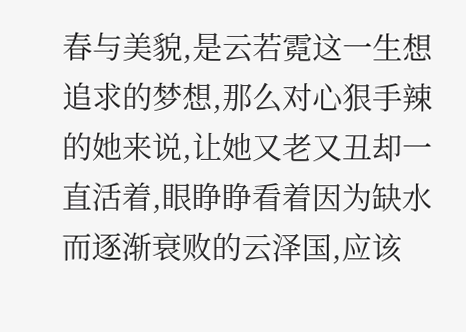春与美貌,是云若霓这一生想追求的梦想,那么对心狠手辣的她来说,让她又老又丑却一直活着,眼睁睁看着因为缺水而逐渐衰败的云泽国,应该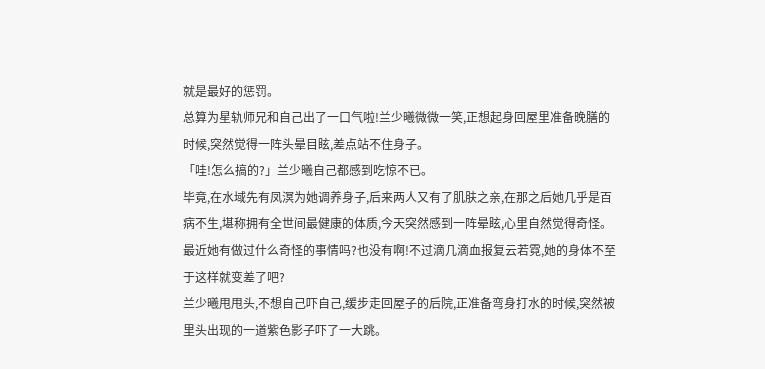就是最好的惩罚。
总算为星轨师兄和自己出了一口气啦!兰少曦微微一笑,正想起身回屋里准备晚膳的时候,突然觉得一阵头晕目眩,差点站不住身子。
「哇!怎么搞的?」兰少曦自己都感到吃惊不已。
毕竟,在水域先有凤溟为她调养身子,后来两人又有了肌肤之亲,在那之后她几乎是百病不生,堪称拥有全世间最健康的体质,今天突然感到一阵晕眩,心里自然觉得奇怪。
最近她有做过什么奇怪的事情吗?也没有啊!不过滴几滴血报复云若霓,她的身体不至于这样就变差了吧?
兰少曦甩甩头,不想自己吓自己,缓步走回屋子的后院,正准备弯身打水的时候,突然被里头出现的一道紫色影子吓了一大跳。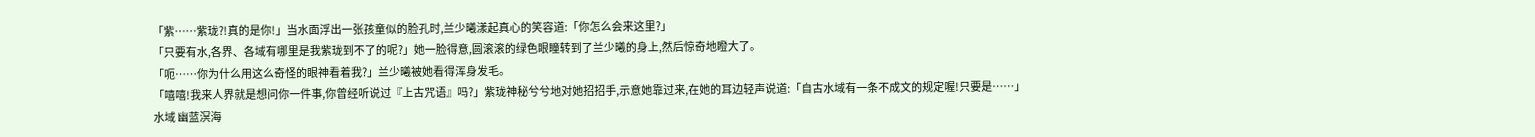「紫……紫珑?!真的是你!」当水面浮出一张孩童似的脸孔时,兰少曦漾起真心的笑容道:「你怎么会来这里?」
「只要有水,各界、各域有哪里是我紫珑到不了的呢?」她一脸得意,圆滚滚的绿色眼瞳转到了兰少曦的身上,然后惊奇地瞪大了。
「呃……你为什么用这么奇怪的眼神看着我?」兰少曦被她看得浑身发毛。
「嘻嘻!我来人界就是想问你一件事,你曾经听说过『上古咒语』吗?」紫珑神秘兮兮地对她招招手,示意她靠过来,在她的耳边轻声说道:「自古水域有一条不成文的规定喔!只要是……」
水域 幽蓝溟海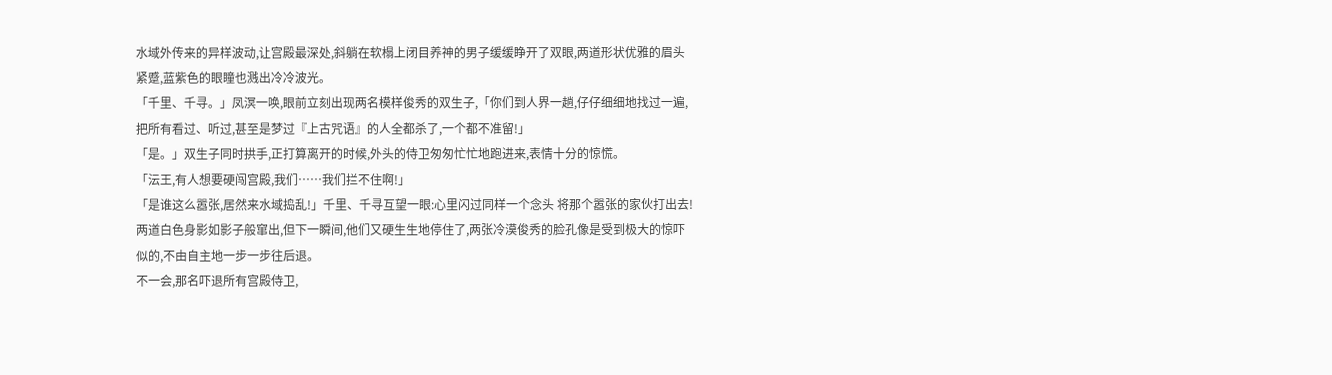水域外传来的异样波动,让宫殿最深处,斜躺在软榻上闭目养神的男子缓缓睁开了双眼,两道形状优雅的眉头紧蹙,蓝紫色的眼瞳也溅出冷冷波光。
「千里、千寻。」凤溟一唤,眼前立刻出现两名模样俊秀的双生子,「你们到人界一趟,仔仔细细地找过一遍,把所有看过、听过,甚至是梦过『上古咒语』的人全都杀了,一个都不准留!」
「是。」双生子同时拱手,正打算离开的时候,外头的侍卫匆匆忙忙地跑进来,表情十分的惊慌。
「沄王,有人想要硬闯宫殿,我们……我们拦不住啊!」
「是谁这么嚣张,居然来水域捣乱!」千里、千寻互望一眼:心里闪过同样一个念头 将那个嚣张的家伙打出去!
两道白色身影如影子般窜出,但下一瞬间,他们又硬生生地停住了,两张冷漠俊秀的脸孔像是受到极大的惊吓似的,不由自主地一步一步往后退。
不一会,那名吓退所有宫殿侍卫,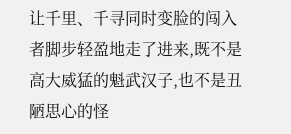让千里、千寻同时变脸的闯入者脚步轻盈地走了进来,既不是高大威猛的魁武汉子,也不是丑陋思心的怪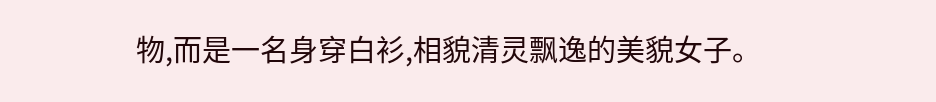物,而是一名身穿白衫,相貌清灵飘逸的美貌女子。